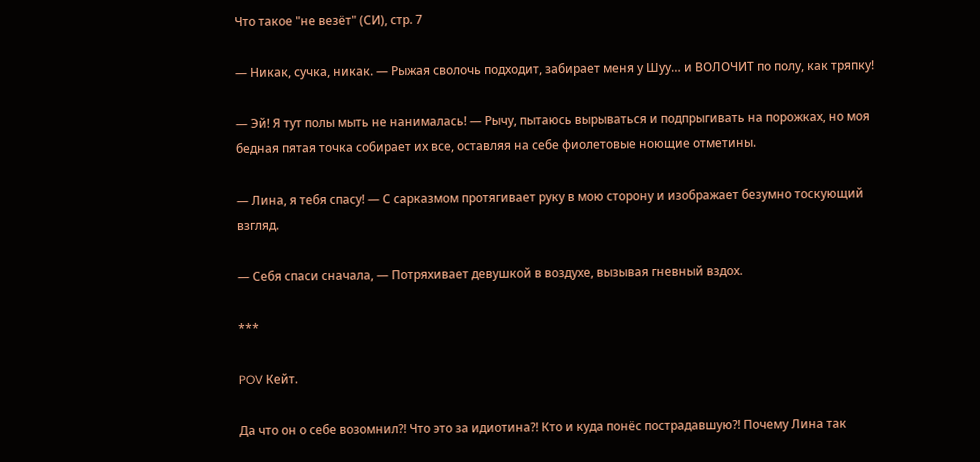Что такое "не везёт" (СИ), стр. 7

— Никак, сучка, никак. — Рыжая сволочь подходит, забирает меня у Шуу… и ВОЛОЧИТ по полу, как тряпку!

— Эй! Я тут полы мыть не нанималась! — Рычу, пытаюсь вырываться и подпрыгивать на порожках, но моя бедная пятая точка собирает их все, оставляя на себе фиолетовые ноющие отметины.

— Лина, я тебя спасу! — С сарказмом протягивает руку в мою сторону и изображает безумно тоскующий взгляд.

— Себя спаси сначала, — Потряхивает девушкой в воздухе, вызывая гневный вздох.

***

POV Кейт.

Да что он о себе возомнил?! Что это за идиотина?! Кто и куда понёс пострадавшую?! Почему Лина так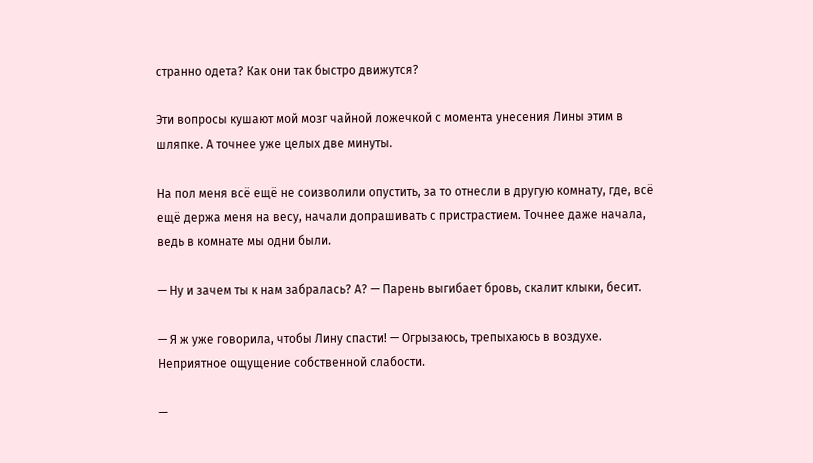странно одета? Как они так быстро движутся?

Эти вопросы кушают мой мозг чайной ложечкой с момента унесения Лины этим в шляпке. А точнее уже целых две минуты.

На пол меня всё ещё не соизволили опустить, за то отнесли в другую комнату, где, всё ещё держа меня на весу, начали допрашивать с пристрастием. Точнее даже начала, ведь в комнате мы одни были.

— Ну и зачем ты к нам забралась? А? — Парень выгибает бровь, скалит клыки, бесит.

— Я ж уже говорила, чтобы Лину спасти! — Огрызаюсь, трепыхаюсь в воздухе. Неприятное ощущение собственной слабости.

—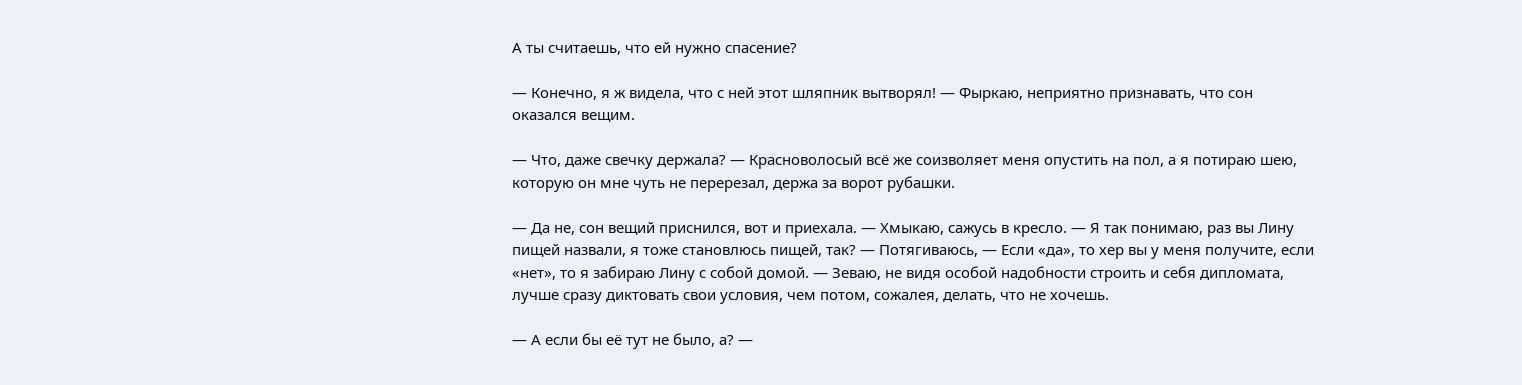А ты считаешь, что ей нужно спасение?

— Конечно, я ж видела, что с ней этот шляпник вытворял! — Фыркаю, неприятно признавать, что сон оказался вещим.

— Что, даже свечку держала? — Красноволосый всё же соизволяет меня опустить на пол, а я потираю шею, которую он мне чуть не перерезал, держа за ворот рубашки.

— Да не, сон вещий приснился, вот и приехала. — Хмыкаю, сажусь в кресло. — Я так понимаю, раз вы Лину пищей назвали, я тоже становлюсь пищей, так? — Потягиваюсь, — Если «да», то хер вы у меня получите, если «нет», то я забираю Лину с собой домой. — Зеваю, не видя особой надобности строить и себя дипломата, лучше сразу диктовать свои условия, чем потом, сожалея, делать, что не хочешь.

— А если бы её тут не было, а? —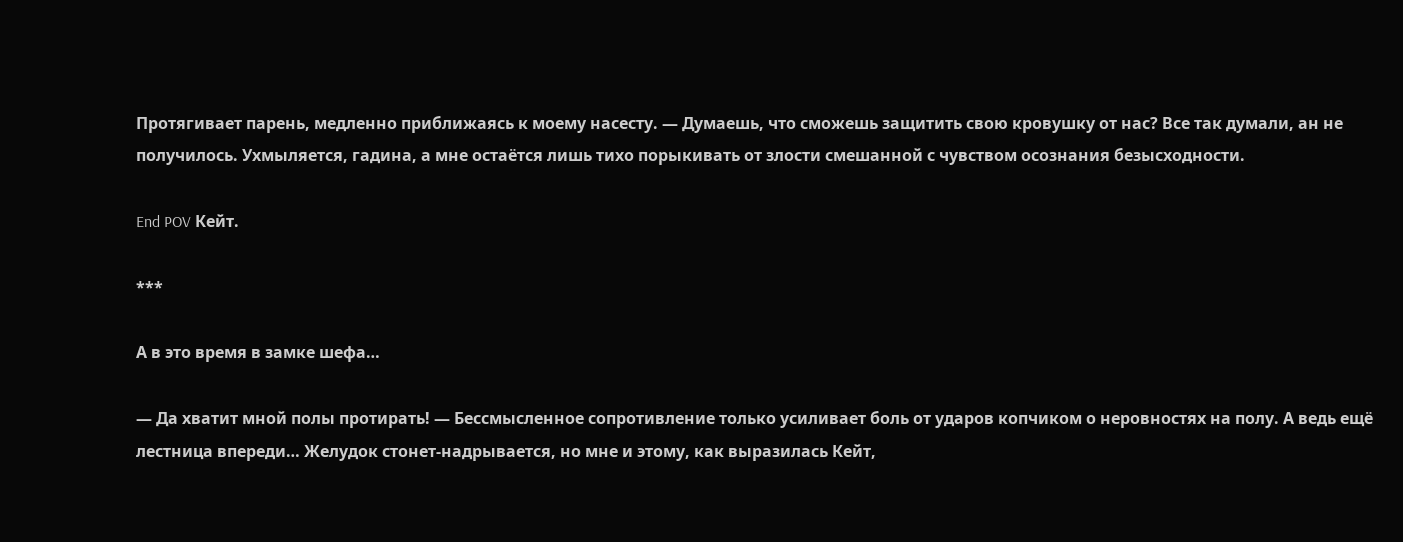Протягивает парень, медленно приближаясь к моему насесту. — Думаешь, что сможешь защитить свою кровушку от нас? Все так думали, ан не получилось. Ухмыляется, гадина, а мне остаётся лишь тихо порыкивать от злости смешанной с чувством осознания безысходности.

End POV Кейт.

***

А в это время в замке шефа…

— Да хватит мной полы протирать! — Бессмысленное сопротивление только усиливает боль от ударов копчиком о неровностях на полу. А ведь ещё лестница впереди… Желудок стонет-надрывается, но мне и этому, как выразилась Кейт,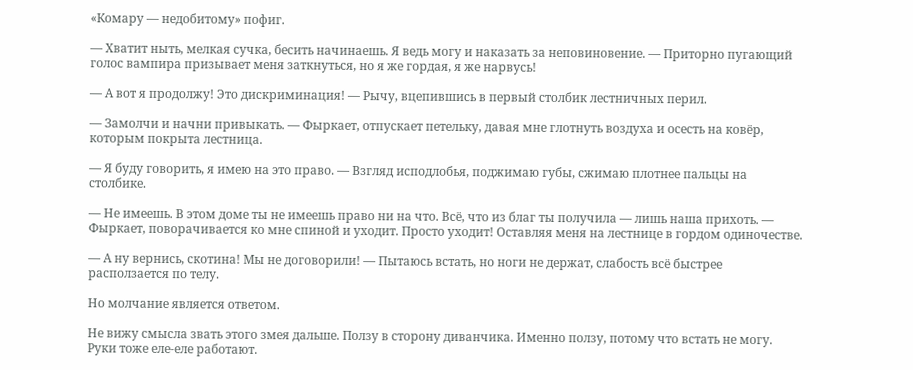«Комару — недобитому» пофиг.

— Хватит ныть, мелкая сучка, бесить начинаешь. Я ведь могу и наказать за неповиновение. — Приторно пугающий голос вампира призывает меня заткнуться, но я же гордая, я же нарвусь!

— А вот я продолжу! Это дискриминация! — Рычу, вцепившись в первый столбик лестничных перил.

— Замолчи и начни привыкать. — Фыркает, отпускает петельку, давая мне глотнуть воздуха и осесть на ковёр, которым покрыта лестница.

— Я буду говорить, я имею на это право. — Взгляд исподлобья, поджимаю губы, сжимаю плотнее пальцы на столбике.

— Не имеешь. В этом доме ты не имеешь право ни на что. Всё, что из благ ты получила — лишь наша прихоть. — Фыркает, поворачивается ко мне спиной и уходит. Просто уходит! Оставляя меня на лестнице в гордом одиночестве.

— А ну вернись, скотина! Мы не договорили! — Пытаюсь встать, но ноги не держат, слабость всё быстрее расползается по телу.

Но молчание является ответом.

Не вижу смысла звать этого змея дальше. Ползу в сторону диванчика. Именно ползу, потому что встать не могу. Руки тоже еле-еле работают.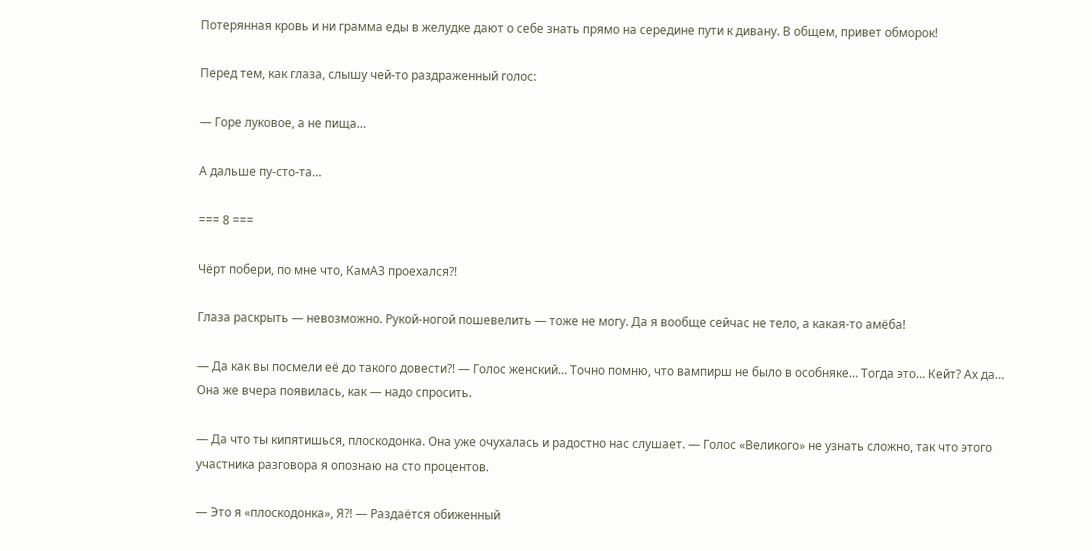Потерянная кровь и ни грамма еды в желудке дают о себе знать прямо на середине пути к дивану. В общем, привет обморок!

Перед тем, как глаза, слышу чей-то раздраженный голос:

— Горе луковое, а не пища…

А дальше пу-сто-та…

=== 8 ===

Чёрт побери, по мне что, КамАЗ проехался?!

Глаза раскрыть — невозможно. Рукой-ногой пошевелить — тоже не могу. Да я вообще сейчас не тело, а какая-то амёба!

— Да как вы посмели её до такого довести?! — Голос женский… Точно помню, что вампирш не было в особняке… Тогда это… Кейт? Ах да… Она же вчера появилась, как — надо спросить.

— Да что ты кипятишься, плоскодонка. Она уже очухалась и радостно нас слушает. — Голос «Великого» не узнать сложно, так что этого участника разговора я опознаю на сто процентов.

— Это я «плоскодонка», Я?! — Раздаётся обиженный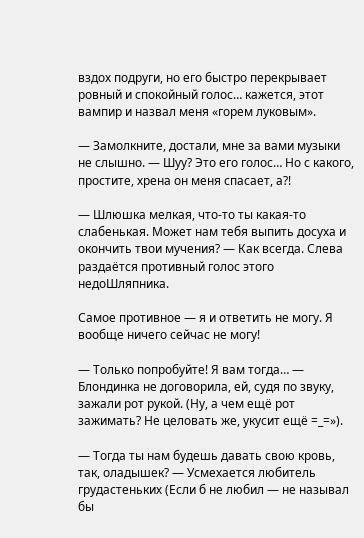вздох подруги, но его быстро перекрывает ровный и спокойный голос… кажется, этот вампир и назвал меня «горем луковым».

— Замолкните, достали, мне за вами музыки не слышно. — Шуу? Это его голос… Но с какого, простите, хрена он меня спасает, а?!

— Шлюшка мелкая, что-то ты какая-то слабенькая. Может нам тебя выпить досуха и окончить твои мучения? — Как всегда. Слева раздаётся противный голос этого недоШляпника.

Самое противное — я и ответить не могу. Я вообще ничего сейчас не могу!

— Только попробуйте! Я вам тогда… — Блондинка не договорила, ей, судя по звуку, зажали рот рукой. (Ну, а чем ещё рот зажимать? Не целовать же, укусит ещё =_=»).

— Тогда ты нам будешь давать свою кровь, так, оладышек? — Усмехается любитель грудастеньких (Если б не любил — не называл бы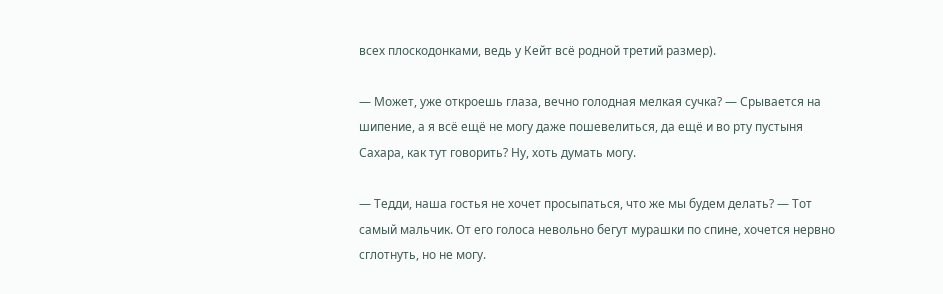всех плоскодонками, ведь у Кейт всё родной третий размер).

— Может, уже откроешь глаза, вечно голодная мелкая сучка? — Срывается на шипение, а я всё ещё не могу даже пошевелиться, да ещё и во рту пустыня Сахара, как тут говорить? Ну, хоть думать могу.

— Тедди, наша гостья не хочет просыпаться, что же мы будем делать? — Тот самый мальчик. От его голоса невольно бегут мурашки по спине, хочется нервно сглотнуть, но не могу.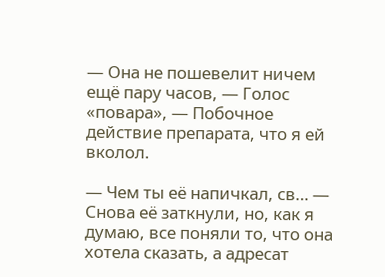— Она не пошевелит ничем ещё пару часов, — Голос «повара», — Побочное действие препарата, что я ей вколол.

— Чем ты её напичкал, св… — Снова её заткнули, но, как я думаю, все поняли то, что она хотела сказать, а адресат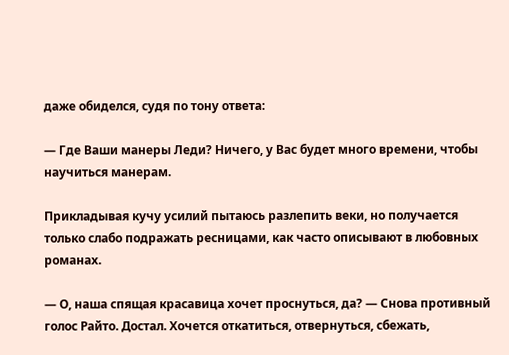даже обиделся, судя по тону ответа:

— Где Ваши манеры Леди? Ничего, у Вас будет много времени, чтобы научиться манерам.

Прикладывая кучу усилий пытаюсь разлепить веки, но получается только слабо подражать ресницами, как часто описывают в любовных романах.

— О, наша спящая красавица хочет проснуться, да? — Снова противный голос Райто. Достал. Хочется откатиться, отвернуться, сбежать,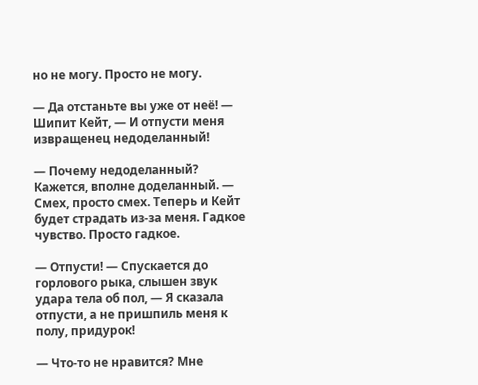но не могу. Просто не могу.

— Да отстаньте вы уже от неё! — Шипит Кейт, — И отпусти меня извращенец недоделанный!

— Почему недоделанный? Кажется, вполне доделанный. — Смех, просто смех. Теперь и Кейт будет страдать из-за меня. Гадкое чувство. Просто гадкое.

— Отпусти! — Спускается до горлового рыка, слышен звук удара тела об пол, — Я сказала отпусти, а не пришпиль меня к полу, придурок!

— Что-то не нравится? Мне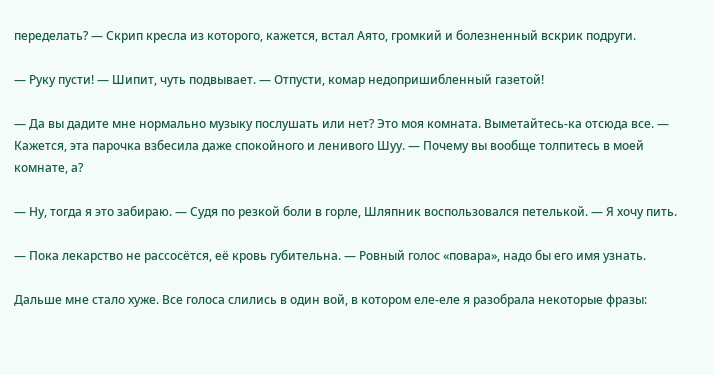переделать? — Скрип кресла из которого, кажется, встал Аято, громкий и болезненный вскрик подруги.

— Руку пусти! — Шипит, чуть подвывает. — Отпусти, комар недопришибленный газетой!

— Да вы дадите мне нормально музыку послушать или нет? Это моя комната. Выметайтесь-ка отсюда все. — Кажется, эта парочка взбесила даже спокойного и ленивого Шуу. — Почему вы вообще толпитесь в моей комнате, а?

— Ну, тогда я это забираю. — Судя по резкой боли в горле, Шляпник воспользовался петелькой. — Я хочу пить.

— Пока лекарство не рассосётся, её кровь губительна. — Ровный голос «повара», надо бы его имя узнать.

Дальше мне стало хуже. Все голоса слились в один вой, в котором еле-еле я разобрала некоторые фразы: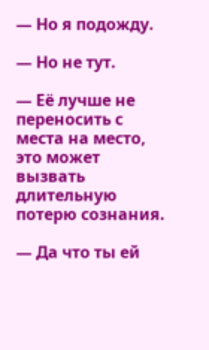— Но я подожду.

— Но не тут.

— Её лучше не переносить с места на место, это может вызвать длительную потерю сознания.

— Да что ты ей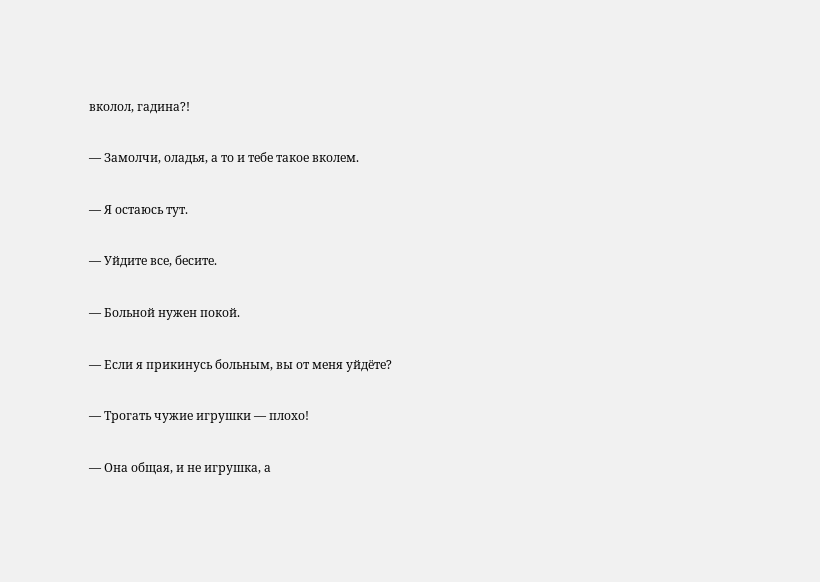вколол, гадина?!

— Замолчи, оладья, а то и тебе такое вколем.

— Я остаюсь тут.

— Уйдите все, бесите.

— Больной нужен покой.

— Если я прикинусь больным, вы от меня уйдёте?

— Трогать чужие игрушки — плохо!

— Она общая, и не игрушка, а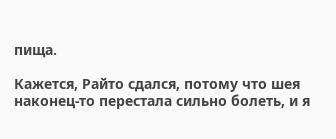пища.

Кажется, Райто сдался, потому что шея наконец-то перестала сильно болеть, и я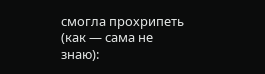смогла прохрипеть (как — сама не знаю):